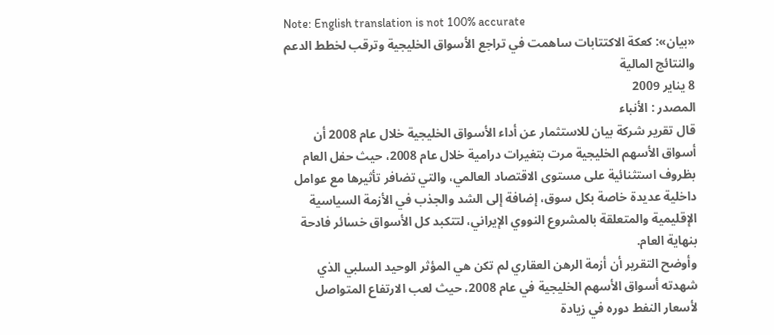Note: English translation is not 100% accurate
«بيان»: كعكة الاكتتابات ساهمت في تراجع الأسواق الخليجية وترقب لخطط الدعم والنتائج المالية
8 يناير 2009
المصدر : الأنباء
قال تقرير شركة بيان للاستثمار عن أداء الأسواق الخليجية خلال عام 2008 أن أسواق الأسهم الخليجية مرت بتغيرات درامية خلال عام 2008، حيث حفل العام بظروف استثنائية على مستوى الاقتصاد العالمي، والتي تضافر تأثيرها مع عوامل داخلية عديدة خاصة بكل سوق، إضافة إلى الشد والجذب في الأزمة السياسية الإقليمية والمتعلقة بالمشروع النووي الإيراني، لتتكبد كل الأسواق خسائر فادحة بنهاية العام.
وأوضح التقرير أن أزمة الرهن العقاري لم تكن هي المؤثر الوحيد السلبي الذي شهدته أسواق الأسهم الخليجية في عام 2008، حيث لعب الارتفاع المتواصل لأسعار النفط دوره في زيادة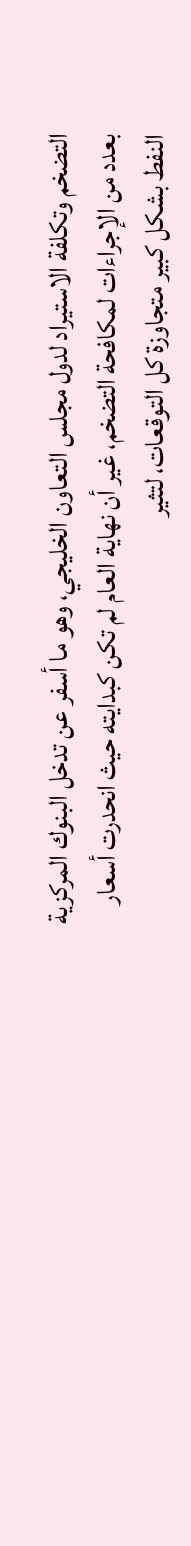التضخم وتكلفة الاستيراد لدول مجلس التعاون الخليجي، وهو ما أسفر عن تدخل البنوك المركزية بعدد من الإجراءات لمكافحة التضخم، غير أن نهاية العام لم تكن كبدايته حيث انحدرت أسعار النفط بشكل كبير متجاوزة كل التوقعات، لتثير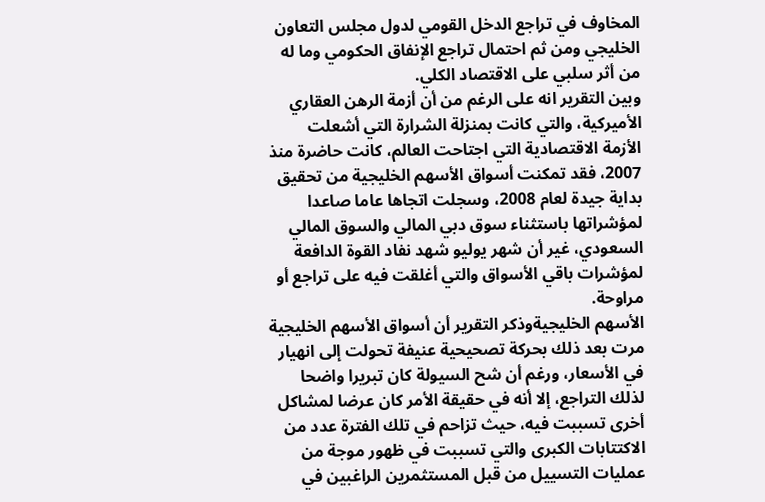المخاوف في تراجع الدخل القومي لدول مجلس التعاون الخليجي ومن ثم احتمال تراجع الإنفاق الحكومي وما له من أثر سلبي على الاقتصاد الكلي.
وبين التقرير انه على الرغم من أن أزمة الرهن العقاري الأميركية، والتي كانت بمنزلة الشرارة التي أشعلت الأزمة الاقتصادية التي اجتاحت العالم، كانت حاضرة منذ 2007، فقد تمكنت أسواق الأسهم الخليجية من تحقيق بداية جيدة لعام 2008، وسجلت اتجاها عاما صاعدا لمؤشراتها باستثناء سوق دبي المالي والسوق المالي السعودي، غير أن شهر يوليو شهد نفاد القوة الدافعة لمؤشرات باقي الأسواق والتي أغلقت فيه على تراجع أو مراوحة.
الأسهم الخليجيةوذكر التقرير أن أسواق الأسهم الخليجية مرت بعد ذلك بحركة تصحيحية عنيفة تحولت إلى انهيار في الأسعار، ورغم أن شح السيولة كان تبريرا واضحا لذلك التراجع، إلا أنه في حقيقة الأمر كان عرضا لمشاكل أخرى تسببت فيه، حيث تزاحم في تلك الفترة عدد من الاكتتابات الكبرى والتي تسببت في ظهور موجة من عمليات التسييل من قبل المستثمرين الراغبين في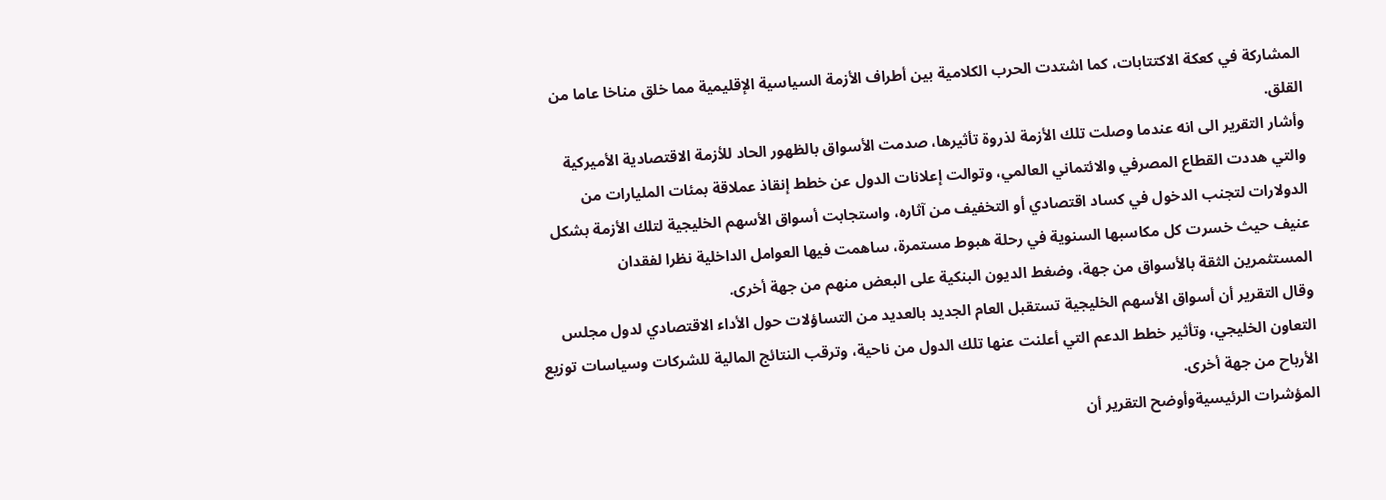المشاركة في كعكة الاكتتابات، كما اشتدت الحرب الكلامية بين أطراف الأزمة السياسية الإقليمية مما خلق مناخا عاما من القلق.
وأشار التقرير الى انه عندما وصلت تلك الأزمة لذروة تأثيرها، صدمت الأسواق بالظهور الحاد للأزمة الاقتصادية الأميركية والتي هددت القطاع المصرفي والائتماني العالمي، وتوالت إعلانات الدول عن خطط إنقاذ عملاقة بمئات المليارات من الدولارات لتجنب الدخول في كساد اقتصادي أو التخفيف من آثاره، واستجابت أسواق الأسهم الخليجية لتلك الأزمة بشكل عنيف حيث خسرت كل مكاسبها السنوية في رحلة هبوط مستمرة، ساهمت فيها العوامل الداخلية نظرا لفقدان المستثمرين الثقة بالأسواق من جهة، وضغط الديون البنكية على البعض منهم من جهة أخرى.
وقال التقرير أن أسواق الأسهم الخليجية تستقبل العام الجديد بالعديد من التساؤلات حول الأداء الاقتصادي لدول مجلس التعاون الخليجي، وتأثير خطط الدعم التي أعلنت عنها تلك الدول من ناحية، وترقب النتائج المالية للشركات وسياسات توزيع الأرباح من جهة أخرى.
المؤشرات الرئيسيةوأوضح التقرير أن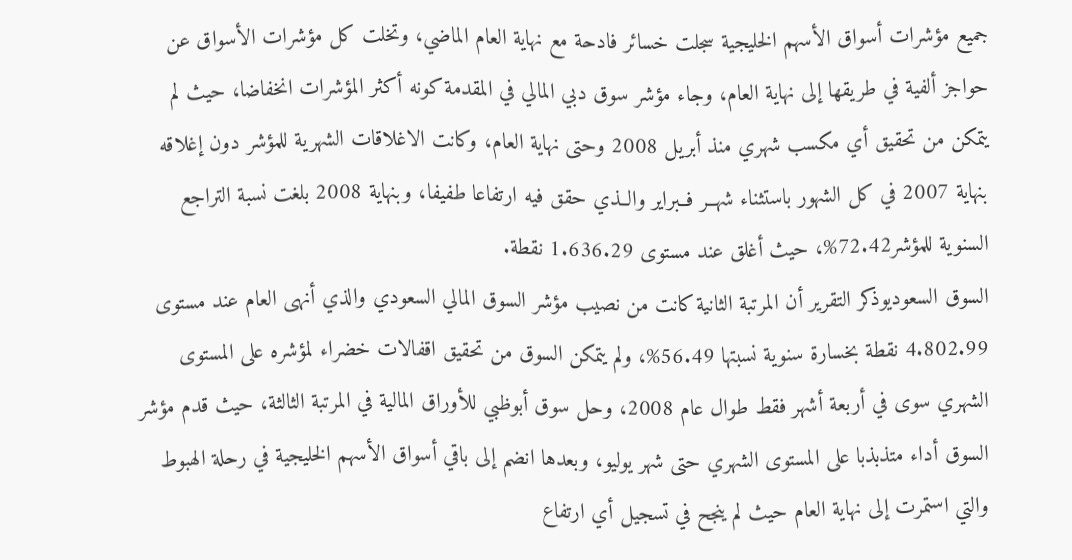جميع مؤشرات أسواق الأسهم الخليجية سجلت خسائر فادحة مع نهاية العام الماضي، وتخلت كل مؤشرات الأسواق عن حواجز ألفية في طريقها إلى نهاية العام، وجاء مؤشر سوق دبي المالي في المقدمة كونه أكثر المؤشرات انخفاضا، حيث لم يتمكن من تحقيق أي مكسب شهري منذ أبريل 2008 وحتى نهاية العام، وكانت الاغلاقات الشهرية للمؤشر دون إغلاقه بنهاية 2007 في كل الشهور باستثناء شهــر فــبراير والــذي حقق فيه ارتفاعا طفيفا، وبنهاية 2008 بلغت نسبة التراجع السنوية للمؤشر72.42%، حيث أغلق عند مستوى 1.636.29 نقطة.
السوق السعوديوذكر التقرير أن المرتبة الثانية كانت من نصيب مؤشر السوق المالي السعودي والذي أنهى العام عند مستوى 4.802.99 نقطة بخسارة سنوية نسبتها 56.49%، ولم يتمكن السوق من تحقيق اقفالات خضراء لمؤشره على المستوى الشهري سوى في أربعة أشهر فقط طوال عام 2008، وحل سوق أبوظبي للأوراق المالية في المرتبة الثالثة، حيث قدم مؤشر السوق أداء متذبذبا على المستوى الشهري حتى شهر يوليو، وبعدها انضم إلى باقي أسواق الأسهم الخليجية في رحلة الهبوط والتي استمرت إلى نهاية العام حيث لم ينجح في تسجيل أي ارتفاع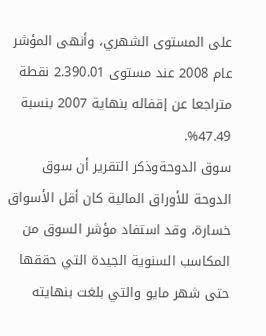على المستوى الشهري، وأنهى المؤشر عام 2008 عند مستوى 2.390.01 نقطة متراجعا عن إقفاله بنهاية 2007 بنسبة 47.49%.
سوق الدوحةوذكر التقرير أن سوق الدوحة للأوراق المالية كان أقل الأسواق خسارة، وقد استفاد مؤشر السوق من المكاسب السنوية الجيدة التي حققها حتى شهر مايو والتي بلغت بنهايته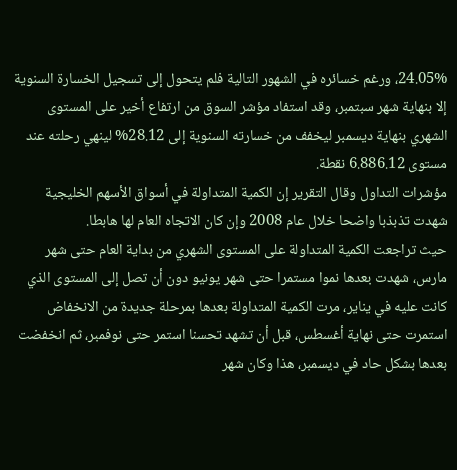24.05%، ورغم خسائره في الشهور التالية فلم يتحول إلى تسجيل الخسارة السنوية إلا بنهاية شهر سبتمبر، وقد استفاد مؤشر السوق من ارتفاع أخير على المستوى الشهري بنهاية ديسمبر ليخفف من خسارته السنوية إلى 28.12% لينهي رحلته عند مستوى 6.886.12 نقطة.
مؤشرات التداول وقال التقرير إن الكمية المتداولة في أسواق الأسهم الخليجية شهدت تذبذبا واضحا خلال عام 2008 وإن كان الاتجاه العام لها هابطا.
حيث تراجعت الكمية المتداولة على المستوى الشهري من بداية العام حتى شهر مارس، شهدت بعدها نموا مستمرا حتى شهر يونيو دون أن تصل إلى المستوى الذي كانت عليه في يناير، مرت الكمية المتداولة بعدها بمرحلة جديدة من الانخفاض استمرت حتى نهاية أغسطس، قبل أن تشهد تحسنا استمر حتى نوفمبر، ثم انخفضت بعدها بشكل حاد في ديسمبر، هذا وكان شهر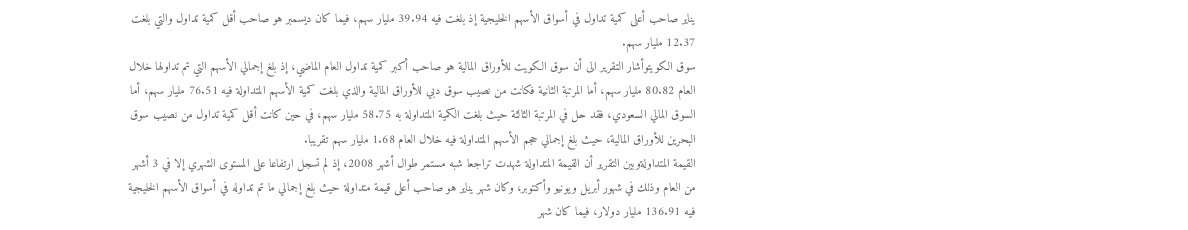يناير صاحب أعلى كمية تداول في أسواق الأسهم الخليجية إذ بلغت فيه 39.94 مليار سهم، فيما كان ديسمبر هو صاحب أقل كمية تداول والتي بلغت 12.37 مليار سهم.
سوق الكويتوأشار التقرير الى أن سوق الكويت للأوراق المالية هو صاحب أكبر كمية تداول العام الماضي، إذ بلغ إجمالي الأسهم التي تم تداولها خلال العام 80.82 مليار سهم، أما المرتبة الثانية فكانت من نصيب سوق دبي للأوراق المالية والذي بلغت كمية الأسهم المتداولة فيه 76.51 مليار سهم، أما السوق المالي السعودي، فقد حل في المرتبة الثالثة حيث بلغت الكمية المتداولة به 58.75 مليار سهم، في حين كانت أقل كمية تداول من نصيب سوق البحرين للأوراق المالية، حيث بلغ إجمالي حجم الأسهم المتداولة فيه خلال العام 1.68 مليار سهم تقريبا.
القيمة المتداولةوبين التقرير أن القيمة المتداولة شهدت تراجعا شبه مستمر طوال أشهر 2008، إذ لم تسجل ارتفاعا على المستوى الشهري إلا في 3 أشهر من العام وذلك في شهور أبريل ويونيو وأكتوبر، وكان شهر يناير هو صاحب أعلى قيمة متداولة حيث بلغ إجمالي ما تم تداوله في أسواق الأسهم الخليجية فيه 136.91 مليار دولار، فيما كان شهر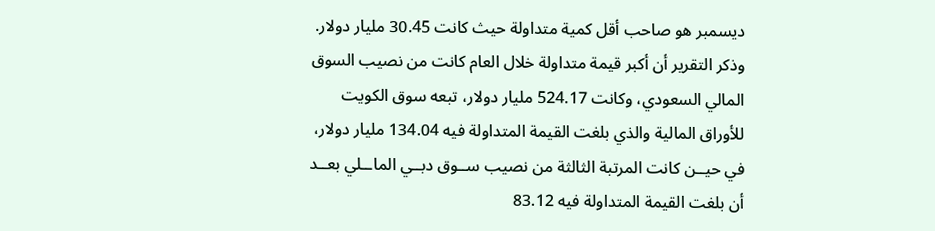ديسمبر هو صاحب أقل كمية متداولة حيث كانت 30.45 مليار دولار.
وذكر التقرير أن أكبر قيمة متداولة خلال العام كانت من نصيب السوق المالي السعودي، وكانت 524.17 مليار دولار، تبعه سوق الكويت للأوراق المالية والذي بلغت القيمة المتداولة فيه 134.04 مليار دولار، في حيــن كانت المرتبة الثالثة من نصيب ســوق دبــي الماــلي بعــد أن بلغت القيمة المتداولة فيه 83.12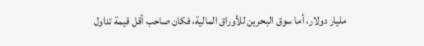مليار دولار، أما سوق البحرين للأوراق المالية، فكان صاحب أقل قيمة تداول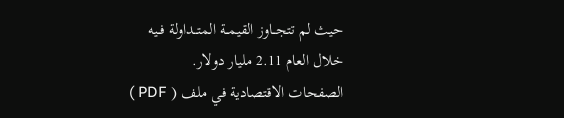حيث لم تتجــاوز القيمــة المتــداولة فــيه خلال العام 2.11 مليار دولار.
الصفحات الاقتصادية في ملف ( PDF )